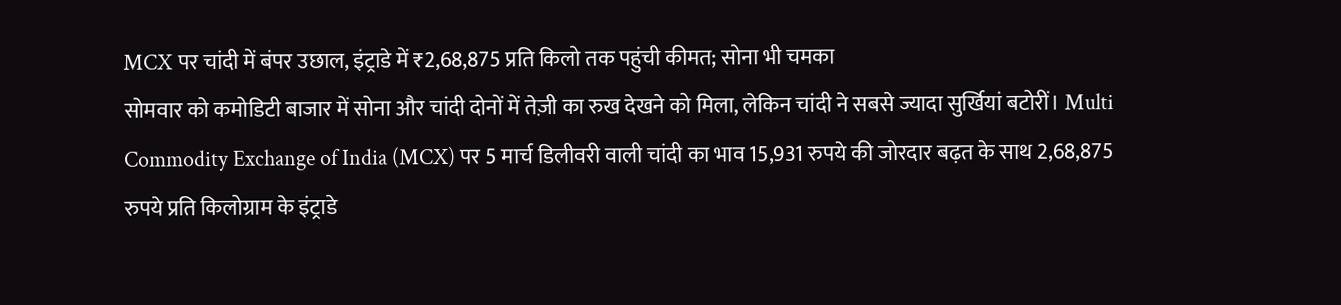MCX पर चांदी में बंपर उछाल, इंट्राडे में ₹2,68,875 प्रति किलो तक पहुंची कीमत; सोना भी चमका
सोमवार को कमोडिटी बाजार में सोना और चांदी दोनों में तेज़ी का रुख देखने को मिला, लेकिन चांदी ने सबसे ज्यादा सुर्खियां बटोरीं। Multi Commodity Exchange of India (MCX) पर 5 मार्च डिलीवरी वाली चांदी का भाव 15,931 रुपये की जोरदार बढ़त के साथ 2,68,875 रुपये प्रति किलोग्राम के इंट्राडे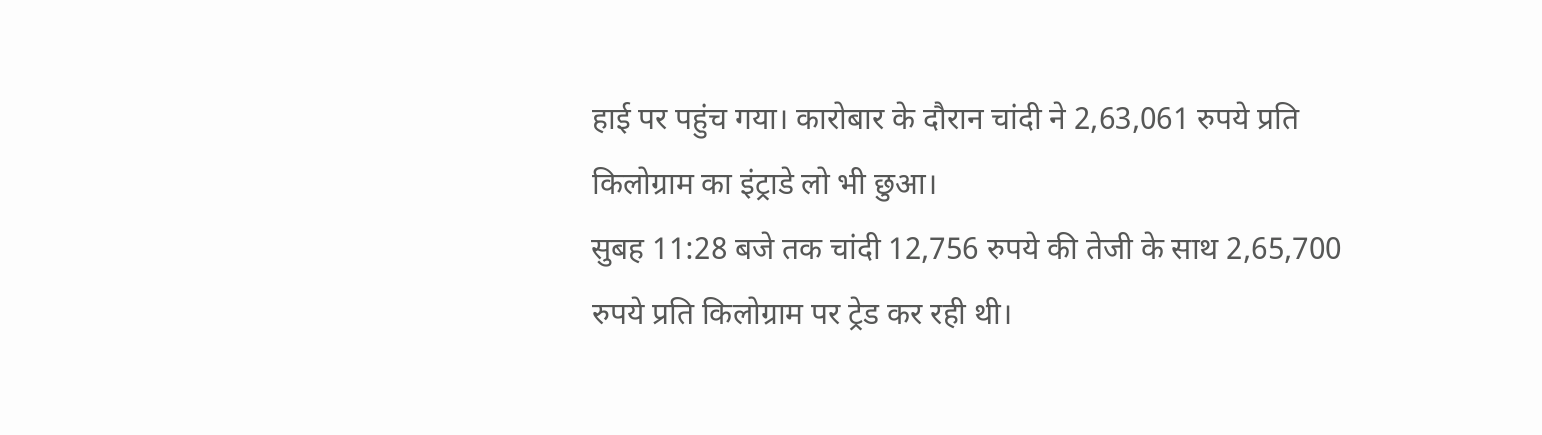हाई पर पहुंच गया। कारोबार के दौरान चांदी ने 2,63,061 रुपये प्रति किलोग्राम का इंट्राडे लो भी छुआ।
सुबह 11:28 बजे तक चांदी 12,756 रुपये की तेजी के साथ 2,65,700 रुपये प्रति किलोग्राम पर ट्रेड कर रही थी।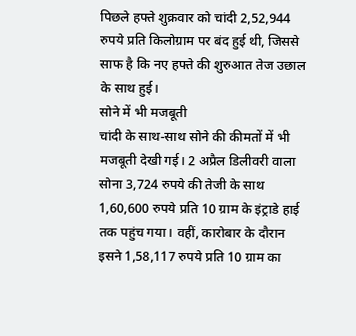पिछले हफ्ते शुक्रवार को चांदी 2,52,944 रुपये प्रति किलोग्राम पर बंद हुई थी, जिससे साफ है कि नए हफ्ते की शुरुआत तेज उछाल के साथ हुई।
सोने में भी मजबूती
चांदी के साथ-साथ सोने की कीमतों में भी मजबूती देखी गई। 2 अप्रैल डिलीवरी वाला सोना 3,724 रुपये की तेजी के साथ 1,60,600 रुपये प्रति 10 ग्राम के इंट्राडे हाई तक पहुंच गया। वहीं, कारोबार के दौरान इसने 1,58,117 रुपये प्रति 10 ग्राम का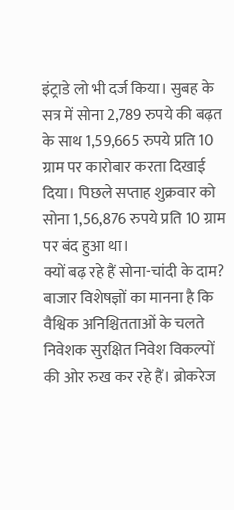इंट्राडे लो भी दर्ज किया। सुबह के सत्र में सोना 2,789 रुपये की बढ़त के साथ 1,59,665 रुपये प्रति 10 ग्राम पर कारोबार करता दिखाई दिया। पिछले सप्ताह शुक्रवार को सोना 1,56,876 रुपये प्रति 10 ग्राम पर बंद हुआ था।
क्यों बढ़ रहे हैं सोना-चांदी के दाम?
बाजार विशेषज्ञों का मानना है कि वैश्विक अनिश्चितताओं के चलते निवेशक सुरक्षित निवेश विकल्पों की ओर रुख कर रहे हैं। ब्रोकरेज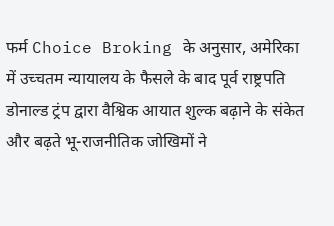फर्म Choice Broking के अनुसार, अमेरिका में उच्चतम न्यायालय के फैसले के बाद पूर्व राष्ट्रपति डोनाल्ड ट्रंप द्वारा वैश्विक आयात शुल्क बढ़ाने के संकेत और बढ़ते भू-राजनीतिक जोखिमों ने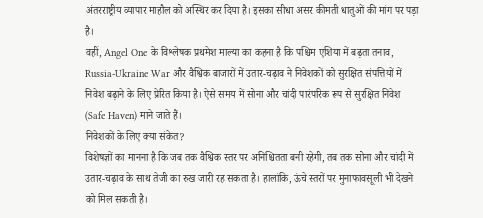अंतरराष्ट्रीय व्यापार माहौल को अस्थिर कर दिया है। इसका सीधा असर कीमती धातुओं की मांग पर पड़ा है।
वहीं, Angel One के विश्लेषक प्रथमेश माल्या का कहना है कि पश्चिम एशिया में बढ़ता तनाव, Russia-Ukraine War और वैश्विक बाजारों में उतार-चढ़ाव ने निवेशकों को सुरक्षित संपत्तियों में निवेश बढ़ाने के लिए प्रेरित किया है। ऐसे समय में सोना और चांदी पारंपरिक रूप से सुरक्षित निवेश (Safe Haven) माने जाते हैं।
निवेशकों के लिए क्या संकेत?
विशेषज्ञों का मानना है कि जब तक वैश्विक स्तर पर अनिश्चितता बनी रहेगी, तब तक सोना और चांदी में उतार-चढ़ाव के साथ तेजी का रुख जारी रह सकता है। हालांकि, ऊंचे स्तरों पर मुनाफावसूली भी देखने को मिल सकती है।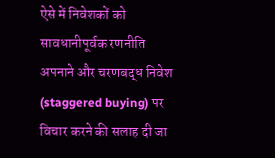ऐसे में निवेशकों को सावधानीपूर्वक रणनीति अपनाने और चरणबद्ध निवेश (staggered buying) पर विचार करने की सलाह दी जा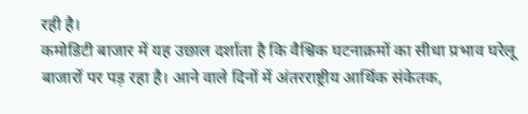रही है।
कमोडिटी बाजार में यह उछाल दर्शाता है कि वैश्विक घटनाक्रमों का सीधा प्रभाव घरेलू बाजारों पर पड़ रहा है। आने वाले दिनों में अंतरराष्ट्रीय आर्थिक संकेतक,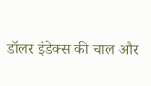डॉलर इंडेक्स की चाल और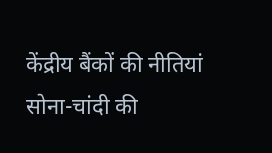केंद्रीय बैंकों की नीतियां सोना-चांदी की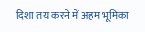दिशा तय करने में अहम भूमिका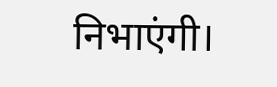निभाएंगी।